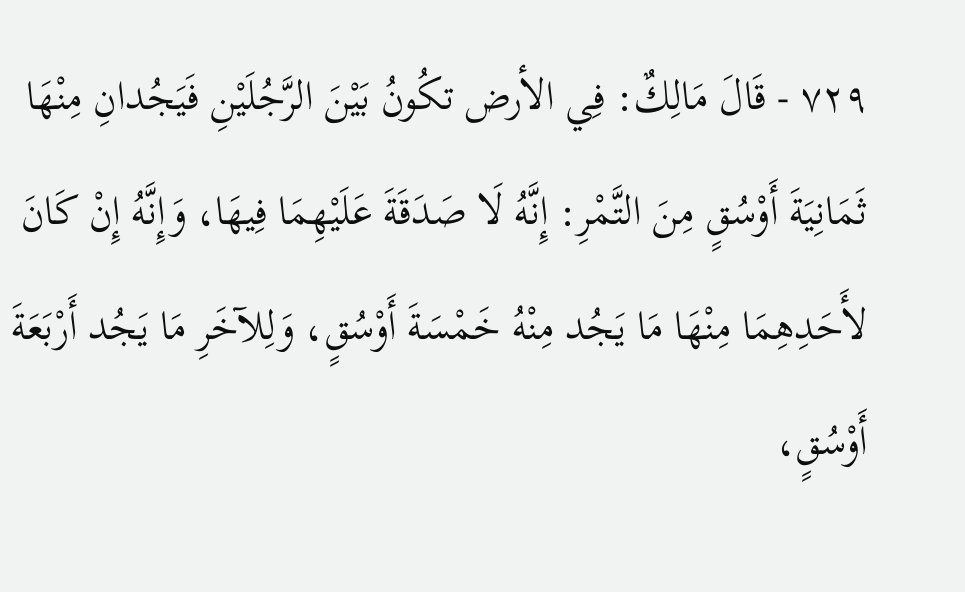٧٢٩ - قَالَ مَالِكٌ: فِي الأرض تكُونُ بَيْنَ الرَّجُلَيْنِ فَيَجُدانِ مِنْهَا ثَمَانِيَةَ أَوْسُقٍ مِنَ التَّمْرِ: إِنَّهُ لَا صَدَقَةَ عَلَيْهِمَا فِيهَا، وَإِنَّهُ إِنْ كَانَ لأَحَدِهِمَا مِنْهَا مَا يَجُد مِنْهُ خَمْسَةَ أَوْسُقٍ، وَلِلآخَرِ مَا يَجُد أَرْبَعَةَ أَوْسُقٍ،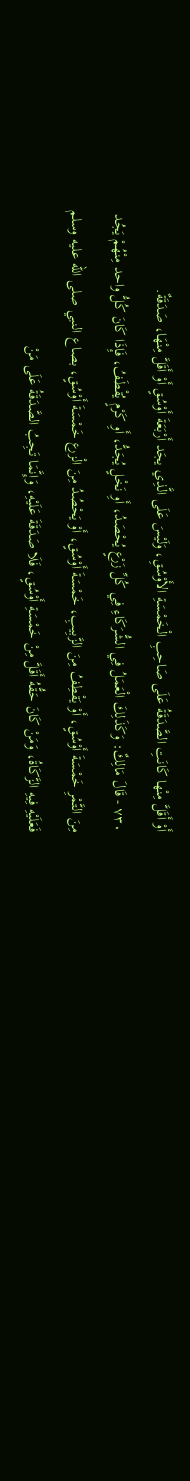أَوْ أَقَلَّ مِنْها كَانَتِ الصَّدَقَةُ عَلَى صَاحِبِ الْخَمْسَةِ الأَوْسُقِ، وَلَيْسَ عَلَى الَّذِي يجَد أَرْبَعَةَ أَوْسُقٍ أَوْ أَقَلَّ مِنْهَا، صَدَقَةٌ.
٧٣٠ - قَالَ مَالِكٌ: وَكَذَلِكَ الْعَمَلُ فِي الشُّرَكَاءِ فِي كُلِّ زَرْعٍ يُحْصَدُ، أَوِ نَخْلٍ يُجَدُّ، أَوِ كَرْمٍ يُقْطَفُ، فَإِذَا كَانَ كُلُّ واحد مِنْهُمْ يَجُد مِنَ التَّمْرِ خَمْسَةَ أَوْسُقٍ، أَوْ يَقْطِفُ مِنَ الزَّبِيبِ، خَمْسَةَ أَوْسُقٍ، أَوْ يَحْصُدُ مِنَ الْزرع خَمْسَةَ أَوْسُقٍ، بصاع النبي صلى الله عليه وسلم فَعَلَيْهِ فِيهِ الزَّكَاةُ، وَمَنْ كَانَ حَقُّهُ أَقَلَّ مِنْ خَمْسَةِ أَوْسُقٍ، فَلَا صَدَقَةَ عَلَيْهِ، وَإِنَّمَا تَجِبُ الصَّدَقَةُ عَلَى مَنْ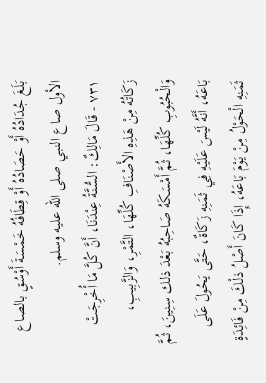بَلَغَ جُدَادُهُ أَوْ حَصَادُهُ أَوْ قِطَافُهُ خَمْسَةَ أَوْسُقٍ بالصاع الأول صاع النبي صلى الله عليه وسلم.
٧٣١ - قَالَ مَالِكٌ: السُّنَّةُ عِنْدَنَا، أَنَّ كُلَّ مَا أُخْرِجَتْ زَكَاتُهُ مِنْ هَذِهِ الأَصْنَافِ كُلِّهَا، التَّمْرِ، وَالزَّبِيبِ، وَالْحُبُوبِ كُلِّهَا، ثُمَّ أَمْسَكَهُ صَاحِبُهُ بَعْدَ ذلك سِنِينَ، ثُمَّ بَاعَهُ، أَنَّهُ لَيْسَ عَلَيْهِ فِي ثَمَنِهِ زَكَاةٌ، حَتَّى يَحُولَ عَلَى ثَمَنِهِ الْحَوْلُ مِنْ يَوْمَ بَاعَهُ، إِذَا كَانَ أَصْلُ ذلْكَ مِنْ فَائِدَةٍ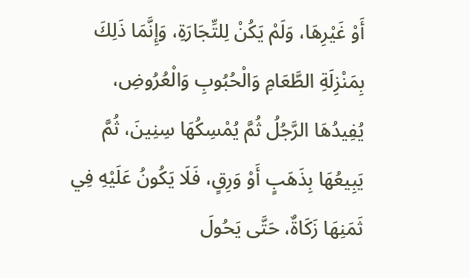أَوْ غَيْرِهَا، وَلَمْ يَكُنْ لِلتِّجَارَةِ، وَإِنَّمَا ذَلِكَ بِمَنْزِلَةِ الطَّعَامِ وَالْحُبُوبِ وَالْعُرُوضِ، يُفِيدُهَا الرَّجُلُ ثُمَّ يُمْسِكُهَا سِنِينَ، ثُمَّ يَبِيعُهَا بِذَهَبٍ أَوْ وَرِقٍ، فَلَا يَكُونُ عَلَيْهِ فِي ثَمَنِهَا زَكَاةٌ، حَتَّى يَحُولَ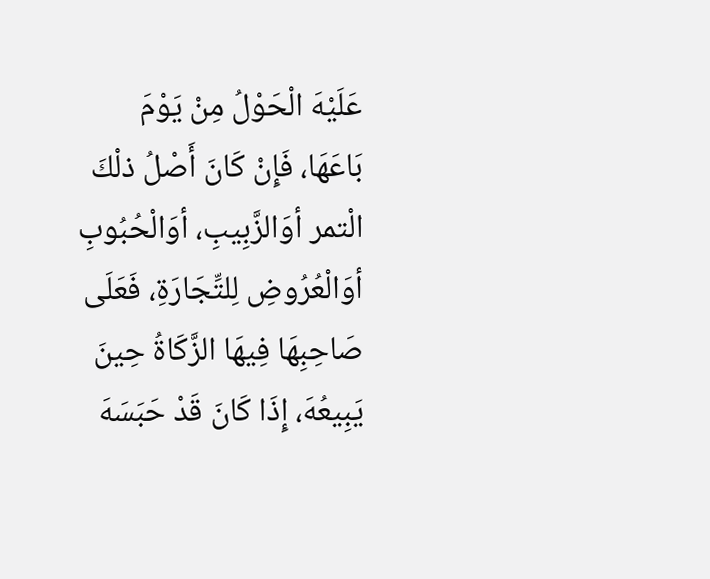عَلَيْهَ الْحَوْلُ مِنْ يَوْمَ بَاعَهَا، فَإِنْ كَانَ أَصْلُ ذلْكَ الْتمر أوَالزَّبِيبِ، أوَالْحُبُوبِ أوَالْعُرُوضِ لِلتِّجَارَةِ، فَعَلَى صَاحِبِهَا فِيهَا الزَّكَاةُ حِينَ يَبِيعُهَ، إِذَا كَانَ قَدْ حَبَسَهَ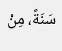سَنَةً، مِنْ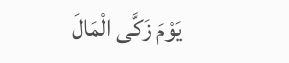يَوْمَ زَكَّى الْمَالَ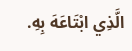الَّذِي ابْتَاعَهَ بِهِ.